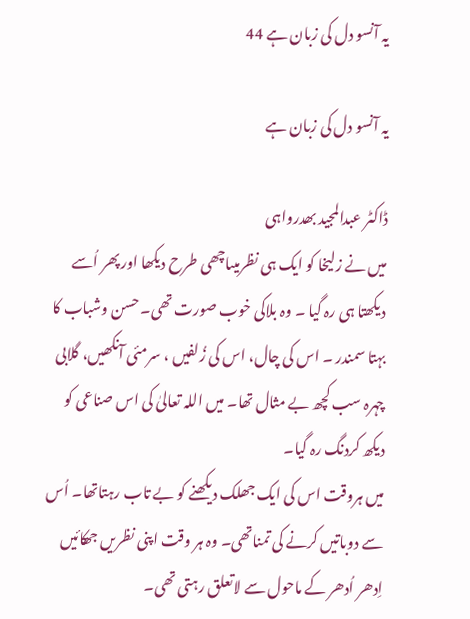یہ آنسو دل کی زبان ہے 44

یہ آنسو دل کی زبان ہے

ڈاکٹر عبدالمجید بھدرواہی
میں نے زلیخا کو ایک ہی نظرمیںاچھی طرح دیکھا اور پھر اُسے دیکھتا ہی رہ گیا ۔ وہ بلاکی خوب صورت تھی۔ حسن وشباب کا بہتا سمندر ۔ اس کی چال، اس کی زُلفیں ، سرمئی آنکھیں، گلابی چہرہ سب کچھ بے مثال تھا۔ میں اللہ تعالیٰ کی اس صناعی کو دیکھ کردنگ رہ گیا۔
میں ہروقت اس کی ایک جھلک دیکھنے کو بے تاب رہتاتھا۔ اُس سے دوباتیں کرنے کی تمناتھی۔ وہ ہر وقت اپنی نظریں جھکائیں اِدھر اُدھر کے ماحول سے لاتعلق رہتی تھی۔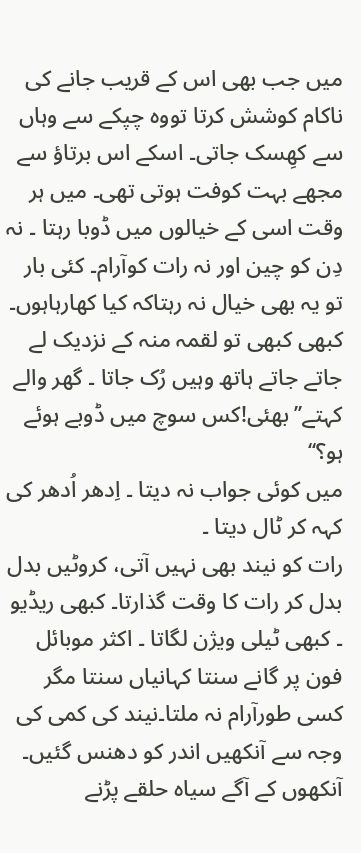میں جب بھی اس کے قریب جانے کی ناکام کوشش کرتا تووہ چپکے سے وہاں سے کھِسک جاتی۔ اسکے اس برتاؤ سے مجھے بہت کوفت ہوتی تھی۔ میں ہر وقت اسی کے خیالوں میں ڈوبا رہتا ۔ نہ دِن کو چین اور نہ رات کوآرام۔ کئی بار تو یہ بھی خیال نہ رہتاکہ کیا کھارہاہوں۔ کبھی کبھی تو لقمہ منہ کے نزدیک لے جاتے جاتے ہاتھ وہیں رُک جاتا ۔ گھر والے کہتے’’ بھئی!کس سوچ میں ڈوبے ہوئے ہو؟‘‘
میں کوئی جواب نہ دیتا ۔ اِدھر اُدھر کی کہہ کر ٹال دیتا ۔
رات کو نیند بھی نہیں آتی، کروٹیں بدل بدل کر رات کا وقت گذارتا۔ کبھی ریڈیو ۔ کبھی ٹیلی ویژن لگاتا ۔ اکثر موبائل فون پر گانے سنتا کہانیاں سنتا مگر کسی طورآرام نہ ملتا۔نیند کی کمی کی وجہ سے آنکھیں اندر کو دھنس گئیں۔ آنکھوں کے آگے سیاہ حلقے پڑنے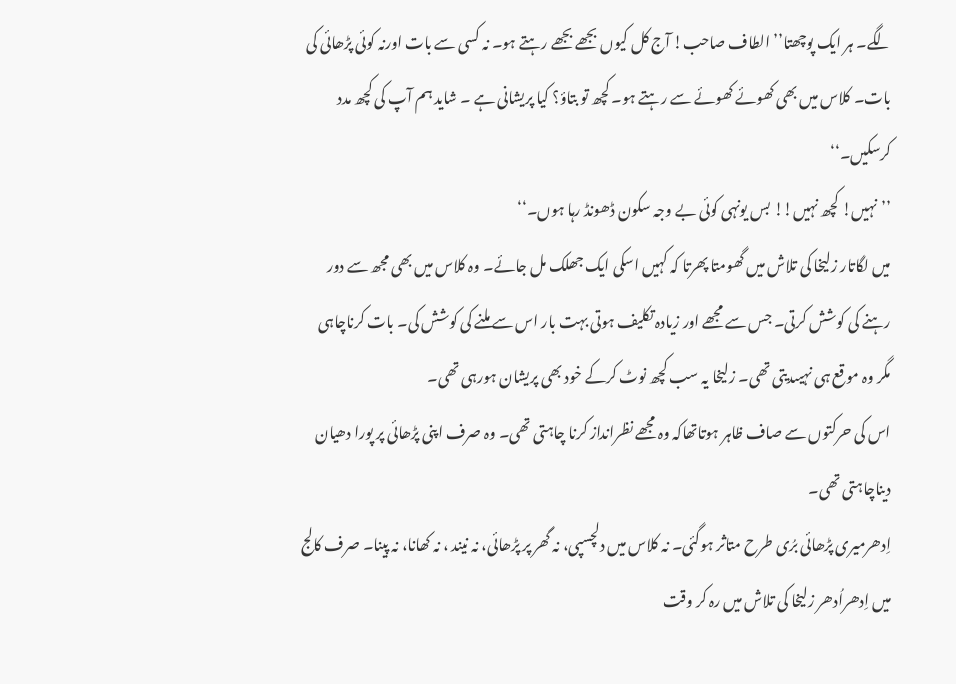لگے۔ ہر ایک پوچھتا’’الطاف صاحب! آج کل کیوں بجھے بجھے رہتے ہو۔ نہ کسی سے بات اورنہ کوئی پڑھائی کی بات۔ کلاس میں بھی کھوئے کھوئے سے رہتے ہو۔ کچھ تو بتاؤ؟ کیا پریشانی ہے ۔ شاید ہم آپ کی کچھ مدد کرسکیں۔‘‘
’’نہیں! کچھ نہیں!! بس یونہی کوئی بے وجہ سکون ڈھونڈ رہا ہوں۔‘‘
میں لگاتار زلیخا کی تلاش میں گھومتا پھرتا کہ کہیں اسکی ایک جھلک مل جائے۔ وہ کلاس میں بھی مجھ سے دور رہنے کی کوشش کرتی۔ جس سے مجھے اور زیادہ تکلیف ہوتی بہت بار اس سے ملنے کی کوشش کی۔ بات کرناچاہی مگر وہ موقع ہی نہیںدیتی تھی۔ زلیخا یہ سب کچھ نوٹ کرکے خود بھی پریشان ہورہی تھی۔
اس کی حرکتوں سے صاف ظاہر ہوتاتھاکہ وہ مجھے نظرانداز کرنا چاہتی تھی۔ وہ صرف اپنی پڑھائی پر پورا دھیان دیناچاہتی تھی۔
اِدھرمیری پڑھائی برُی طرح متاثر ہوگئی۔ نہ کلاس میں دلچسپی، نہ گھر پر پڑھائی، نہ نیند ، نہ کھانا، نہ پینا۔ صرف کالج میں اِدھراُدھر زلیخا کی تلاش میں رہ کر وقت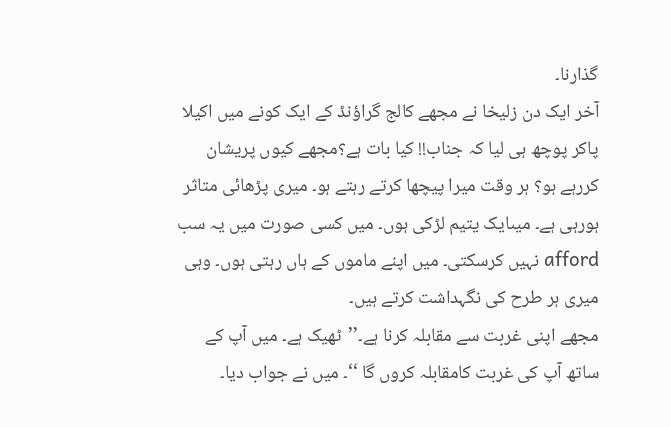گذارنا۔
آخر ایک دن زلیخا نے مجھے کالج گراؤنڈ کے ایک کونے میں اکیلا پاکر پوچھ ہی لیا کہ جناب!! کیا بات ہے؟مجھے کیوں پریشان کررہے ہو؟ ہر وقت میرا پیچھا کرتے رہتے ہو۔ میری پڑھائی متاثر ہورہی ہے۔ میںایک یتیم لڑکی ہوں۔ میں کسی صورت میں یہ سب afford نہیں کرسکتی۔ میں اپنے ماموں کے ہاں رہتی ہوں۔ وہی میری ہر طرح کی نگہداشت کرتے ہیں۔
مجھے اپنی غربت سے مقابلہ کرنا ہے۔’’ٹھیک ہے۔ میں آپ کے ساتھ آپ کی غربت کامقابلہ کروں گا ‘‘۔ میں نے جواب دیا۔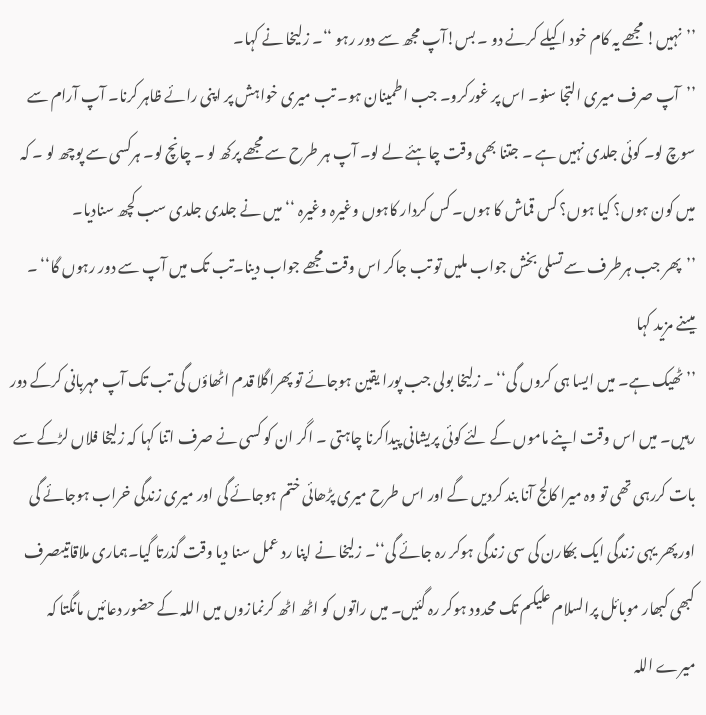’’نہیں! مجھے یہ کام خود اکیلے کرنے دو ۔ بس!آپ مجھ سے دور رہو ‘‘۔ زلیخا نے کہا۔
’’آپ صرف میری التجا سنو۔ اس پر غورکرو۔ جب اطمینان ہو۔ تب میری خواہش پر اپنی رائے ظاہر کرنا۔ آپ آرام سے سوچ لو۔ کوئی جلدی نہیں ہے ۔ جتنا بھی وقت چاہئے لے لو۔ آپ ہر طرح سے مجھے پرکھ لو ۔ چانچ لو۔ ہرکسی سے پوچھ لو ۔ کہ میں کون ہوں؟ کیا ہوں؟ کس قماش کا ہوں۔ کس کردار کاہوں وغیرہ وغیرہ ‘‘ میں نے جلدی جلدی سب کچھ سنادیا۔
’’پھر جب ہرطرف سے تسلی بخش جواب ملیں تو تب جاکر اس وقت مجھے جواب دینا۔تب تک میں آپ سے دور رہوں گا‘‘ ۔ میںنے مزید کہا
’’ٹھیک ہے۔ میں ایسا ہی کروں گی‘‘ ۔ زلیخا بولی جب پورا یقین ہوجائے تو پھراگلا قدم اٹھاؤں گی تب تک آپ مہربانی کرکے دور رہیں۔ میں اس وقت اپنے ماموں کے لئے کوئی پریشانی پیداکرنا چاہتی ۔ اگر ان کو کسی نے صرف اتنا کہا کہ زلیخا فلاں لڑکے سے بات کررہی تھی تو وہ میرا کالج آنا بند کردیں گے اور اس طرح میری پڑھائی ختم ہوجائے گی اور میری زندگی خراب ہوجائے گی اور پھر یہی زندگی ایک بھکارن کی سی زندگی ہوکر رہ جائے گی‘‘۔ زلیخا نے اپنا رد عمل سنا دیا وقت گذرتا گیا۔ہماری ملاقاتیںصرف کبھی کبھار موبائل پرالسلام علیکم تک محدود ہوکر رہ گئیں۔ میں راتوں کو اٹھ اٹھ کرنمازوں میں اللہ کے حضور دعائیں مانگتا کہ میرے اللہ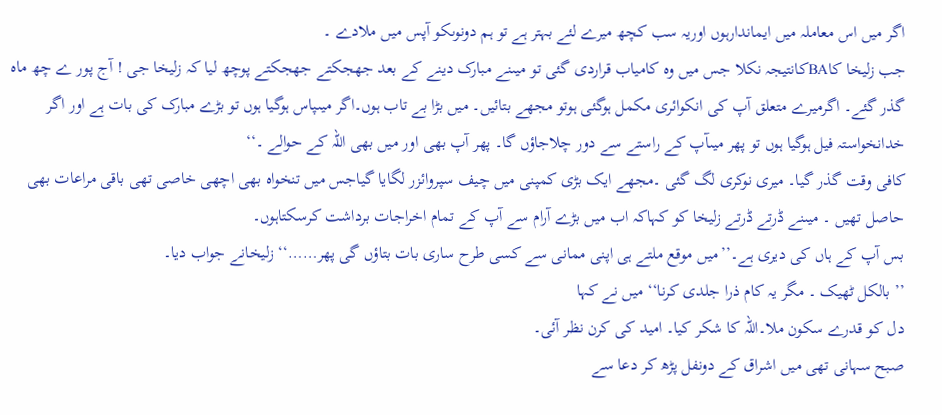اگر میں اس معاملہ میں ایماندارہوں اوریہ سب کچھ میرے لئے بہتر ہے تو ہم دونوںکو آپس میں ملادے ۔
جب زلیخا کاBAکانتیجہ نکلا جس میں وہ کامیاب قراردی گئی تو میںنے مبارک دینے کے بعد جھجکتے جھجکتے پوچھ لیا کہ زلیخا جی ! آج پور ے چھ ماہ گذر گئے۔ اگرمیرے متعلق آپ کی انکوائری مکمل ہوگئی ہوتو مجھے بتائیں۔ میں بڑا بے تاب ہوں۔اگر میںپاس ہوگیا ہوں تو بڑے مبارک کی بات ہے اور اگر خدانخواستہ فیل ہوگیا ہوں تو پھر میںآپ کے راستے سے دور چلاجاؤں گا۔ پھر آپ بھی اور میں بھی اللہ کے حوالے ۔‘‘
کافی وقت گذر گیا۔ میری نوکری لگ گئی ۔مجھے ایک بڑی کمپنی میں چیف سپروائزر لگایا گیاجس میں تنخواہ بھی اچھی خاصی تھی باقی مراعات بھی حاصل تھیں ۔ میںنے ڈرتے ڈرتے زلیخا کو کہاکہ اب میں بڑے آرام سے آپ کے تمام اخراجات برداشت کرسکتاہوں۔
بس آپ کے ہاں کی دیری ہے۔’’میں موقع ملتے ہی اپنی ممانی سے کسی طرح ساری بات بتاؤں گی پھر……‘‘ زلیخانے جواب دیا۔
’’ بالکل ٹھیک ۔ مگر یہ کام ذرا جلدی کرنا‘‘ میں نے کہا
دل کو قدرے سکون ملا۔اللہ کا شکر کیا۔ امید کی کرن نظر آئی۔
صبح سہانی تھی میں اشراق کے دونفل پڑھ کر دعا سے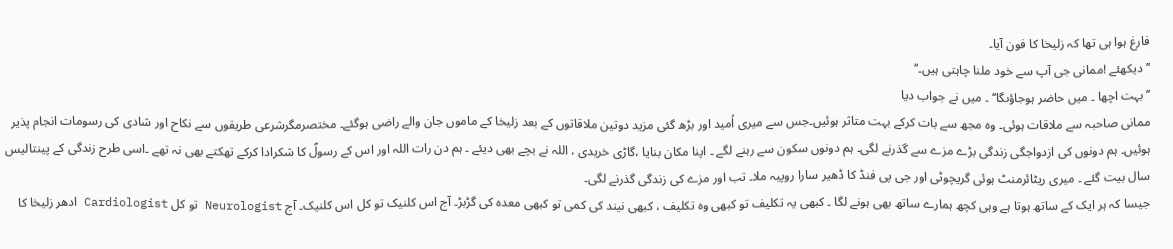فارغ ہوا ہی تھا کہ زلیخا کا فون آیا۔
’’دیکھئے !ممانی جی آپ سے خود ملنا چاہتی ہیں۔‘‘
’’بہت اچھا ۔ میں حاضر ہوجاؤںگا‘‘ ۔ میں نے جواب دیا
ممانی صاحبہ سے ملاقات ہوئی۔ وہ مجھ سے بات کرکے بہت متاثر ہوئیں۔جس سے میری اُمید اور بڑھ گئی مزید دوتین ملاقاتوں کے بعد زلیخا کے ماموں جان والے راضی ہوگئے۔ مختصرمگرشرعی طریقوں سے نکاح اور شادی کی رسومات انجام پذیر ہوئیں۔ ہم دونوں کی ازدواجگی زندگی بڑے مزے سے گذرنے لگی۔ ہم دونوں سکون سے رہنے لگے ۔ اپنا مکان بنایا ،گاڑی خریدی ، اللہ نے بچے بھی دیئے ۔ ہم دن رات اللہ اور اس کے رسولؐ کا شکرادا کرکے تھکتے بھی نہ تھے ۔اسی طرح زندگی کے پینتالیس سال بیت گئے ۔ میری ریٹائرمنٹ ہوئی گریچوٹی اور جی پی فنڈ کا ڈھیر سارا روپیہ ملا۔ تب اور مزے کی زندگی گذرنے لگی۔
جیسا کہ ہر ایک کے ساتھ ہوتا ہے وہی کچھ ہمارے ساتھ بھی ہونے لگا ۔ کبھی یہ تکلیف تو کبھی وہ تکلیف ، کبھی نیند کی کمی تو کبھی معدہ کی گڑبڑ۔ آج اس کلنیک تو کل اس کلنیک۔ آج Neurologist تو کل Cardiologist ادھر زلیخا کا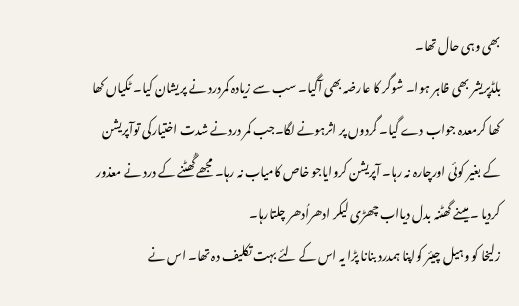بھی وہی حال تھا۔
بلڈپریشر بھی ظاہر ہوا۔ شوگر کا عارضہ بھی آگیا۔ سب سے زیادہ کمردرد نے پریشان کیا۔ ٹکیاں کھا کھا کرمعدہ جواب دے گیا۔ گردوں پر اثرہونے لگا۔جب کمر دردنے شدت اختیارکی توآپریشن کے بغیر کوئی اورچارہ نہ رہا۔ آپریشن کروایاجو خاص کامیاب نہ رہا۔ مجھے گُھٹنے کے درد نے معذور کردیا ۔ میںنے گھٹنہ بدل دیااب چھڑی لیکر ادھراُدھر چلتارہا۔
زلیخا کو وہیل چیئر کواپنا ہمدرد بنانا پڑا یہ اس کے لئے بہت تکلیف دہ تھا۔ اس نے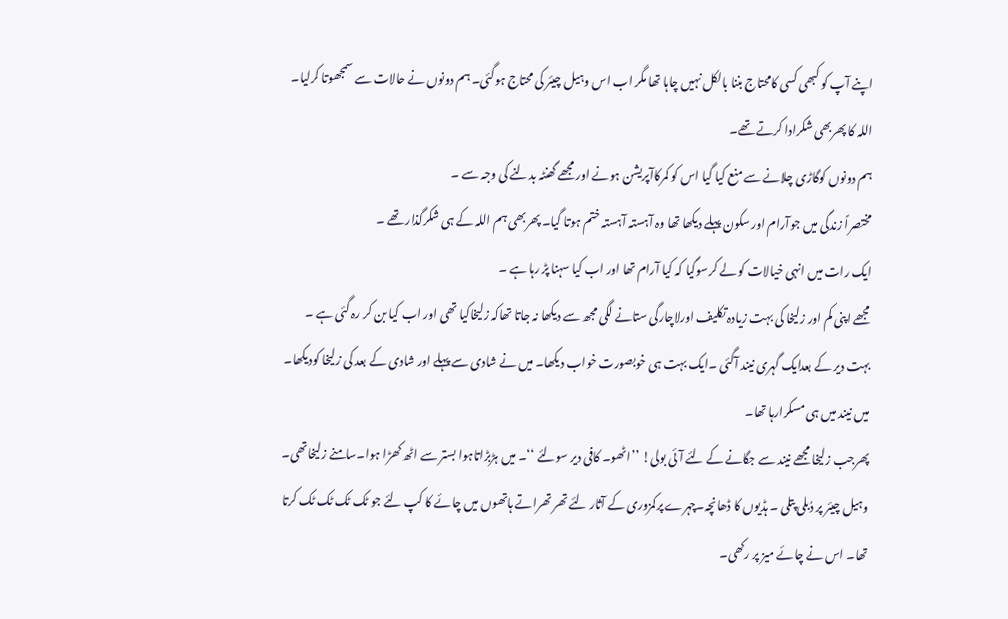اپنے آپ کو کبھی کسی کامحتاج بننا بالکل نہیں چاہا تھا مگر اب اس وہیل چیئر کی محتاج ہوگئی۔ ہم دونوں نے حالات سے سمجھوتا کرلیا۔ اللہ کا پھربھی شکرادا کرتے تھے۔
ہم دونوں کوگاڑی چلانے سے منع کیا گیا اس کو کمرکاآپریشن ہونے اور مجھے گھنٹہ بدلنے کی وجہ سے ۔
مختصراً زندگی میں جوآرام اور سکون پہلے دیکھا تھا وہ آہستہ آہستہ ختم ہوتا گیا۔ پھربھی ہم اللہ کے ہی شکرگذار تھے ۔
ایک رات میں انہی خیالات کو لے کرسوگیا کہ کیا آرام تھا اور اب کیا سہنا پڑ رہا ہے ۔
مجھے اپنی کم اور زلیخا کی بہت زیادہ تکلیف اورلاچارگی ستانے لگی مجھ سے دیکھا نہ جاتا تھاکہ زلیخاکیا تھی اور اب کیا بن کر رہ گئی ہے ۔
بہت دیر کے بعدایک گہری نیند آگئی ۔ایک بہت ہی خوبصورت خواب دیکھا۔ میں نے شادی سے پہلے اور شادی کے بعد کی زلیخا کودیکھا۔ میں نیند میں ہی مسکرارہا تھا۔
پھرجب زلیخا مجھے نیند سے جگانے کے لئے آئی بولی! ’’اٹھو۔ کافی دیر سولئے ‘‘۔ میں ہڑبڑاتاہوا بستر سے اٹھ کھڑا ہوا۔سامنے زلیخاتھی۔ وہیل چیئر پر دُبلی پتلی ۔ ہڈیوں کا ڈھانچہ۔چہرے پرکمزوری کے آثار لئے تھر تھراتے ہاتھوں میں چائے کا کپ لئے جو ٹک ٹک ٹک ٹک کرتا تھا۔ اس نے چائے میز پر رکھی۔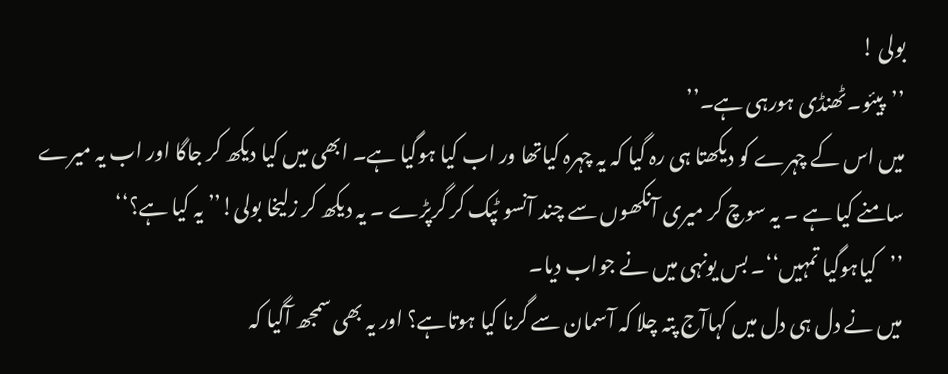بولی !
’’پیئو۔ٹھنڈی ہورہی ہے۔’’
میں اس کے چہرے کو دیکھتا ہی رہ گیا کہ یہ چہرہ کیاتھا ور اب کیا ہوگیا ہے۔ ابھی میں کیا دیکھ کر جاگا اور اب یہ میرے سامنے کیا ہے ۔ یہ سوچ کر میری آنکھوں سے چند آنسو ٹپک کر گرپڑے ۔ یہ دیکھ کر زلیخا بولی!’’ یہ کیا ہے؟‘‘
’’کیاہوگیا تمہیں‘‘۔ بس یونہی میں نے جواب دیا۔
میں نے دل ہی دل میں کہاآج پتہ چلا کہ آسمان سے گرنا کیا ہوتاہے؟ اور یہ بھی سمجھ آگیا کہ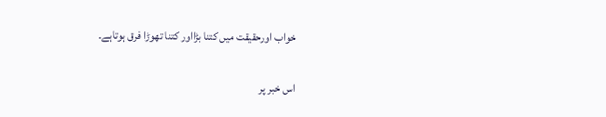خواب اورحقیقت میں کتنا بڑااور کتنا تھوڑا فرق ہوتاہے۔

اس خبر پر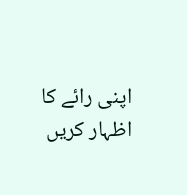اپنی رائے کا اظہار کریں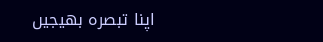اپنا تبصرہ بھیجیں